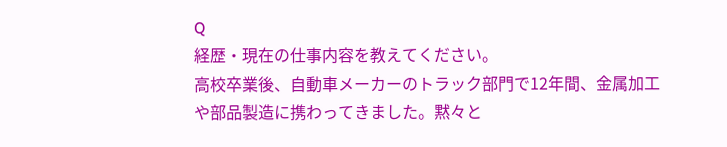Q
経歴・現在の仕事内容を教えてください。
高校卒業後、自動車メーカーのトラック部門で12年間、金属加工や部品製造に携わってきました。黙々と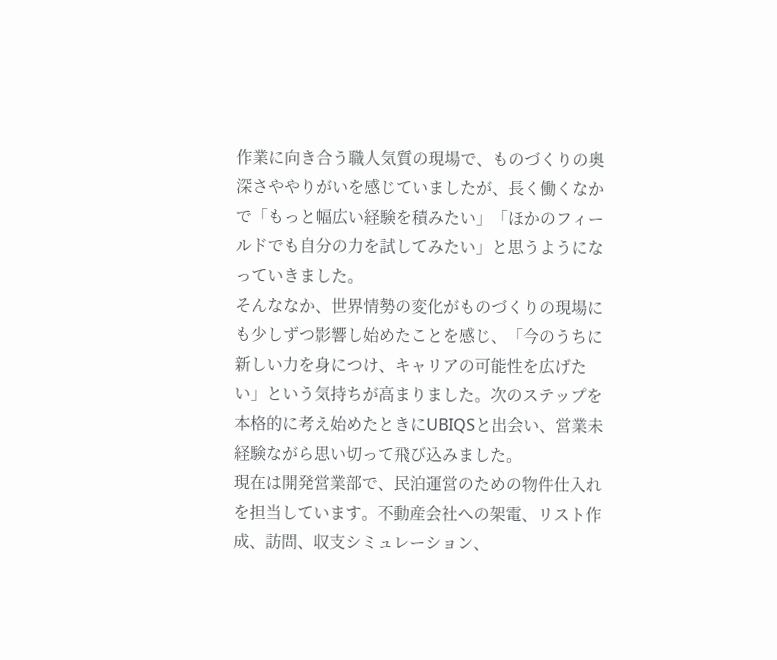作業に向き合う職人気質の現場で、ものづくりの奥深さややりがいを感じていましたが、長く働くなかで「もっと幅広い経験を積みたい」「ほかのフィールドでも自分の力を試してみたい」と思うようになっていきました。
そんななか、世界情勢の変化がものづくりの現場にも少しずつ影響し始めたことを感じ、「今のうちに新しい力を身につけ、キャリアの可能性を広げたい」という気持ちが高まりました。次のステップを本格的に考え始めたときにUBIQSと出会い、営業未経験ながら思い切って飛び込みました。
現在は開発営業部で、民泊運営のための物件仕入れを担当しています。不動産会社への架電、リスト作成、訪問、収支シミュレーション、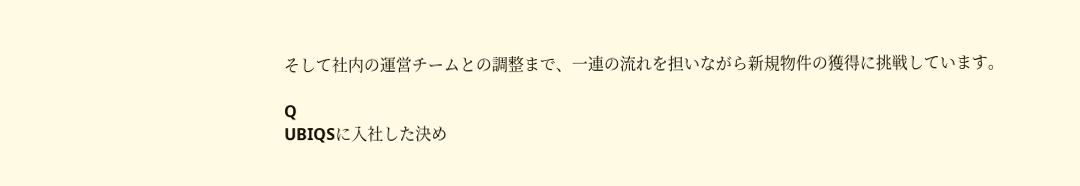そして社内の運営チームとの調整まで、一連の流れを担いながら新規物件の獲得に挑戦しています。

Q
UBIQSに入社した決め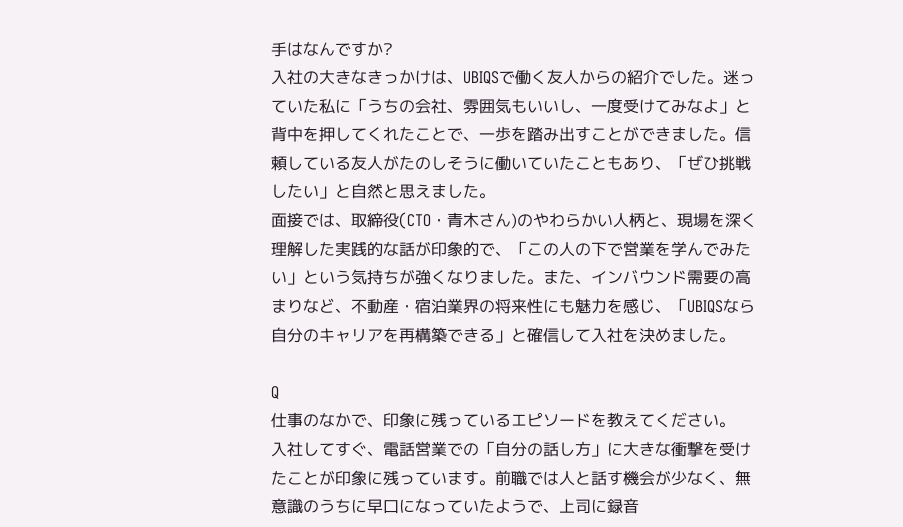手はなんですか?
入社の大きなきっかけは、UBIQSで働く友人からの紹介でした。迷っていた私に「うちの会社、雰囲気もいいし、一度受けてみなよ」と背中を押してくれたことで、一歩を踏み出すことができました。信頼している友人がたのしそうに働いていたこともあり、「ぜひ挑戦したい」と自然と思えました。
面接では、取締役(CTO・青木さん)のやわらかい人柄と、現場を深く理解した実践的な話が印象的で、「この人の下で営業を学んでみたい」という気持ちが強くなりました。また、インバウンド需要の高まりなど、不動産・宿泊業界の将来性にも魅力を感じ、「UBIQSなら自分のキャリアを再構築できる」と確信して入社を決めました。

Q
仕事のなかで、印象に残っているエピソードを教えてください。
入社してすぐ、電話営業での「自分の話し方」に大きな衝撃を受けたことが印象に残っています。前職では人と話す機会が少なく、無意識のうちに早口になっていたようで、上司に録音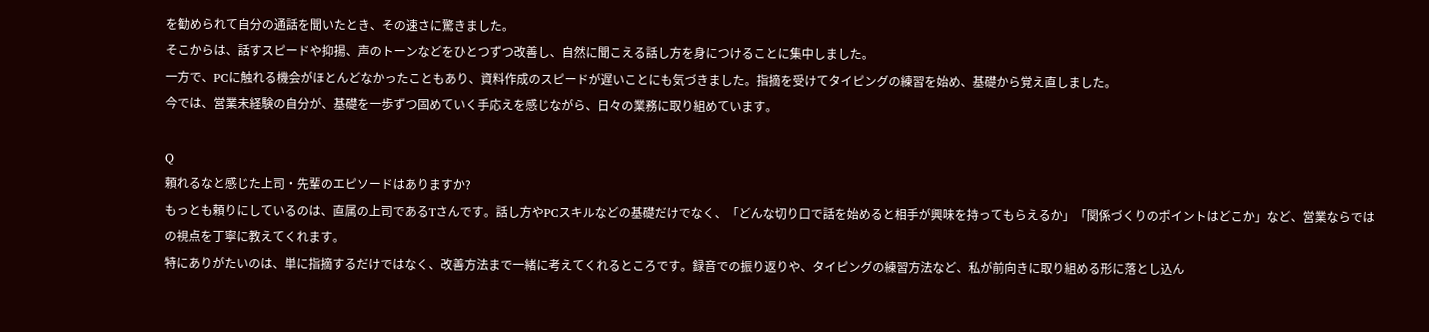を勧められて自分の通話を聞いたとき、その速さに驚きました。
そこからは、話すスピードや抑揚、声のトーンなどをひとつずつ改善し、自然に聞こえる話し方を身につけることに集中しました。
一方で、PCに触れる機会がほとんどなかったこともあり、資料作成のスピードが遅いことにも気づきました。指摘を受けてタイピングの練習を始め、基礎から覚え直しました。
今では、営業未経験の自分が、基礎を一歩ずつ固めていく手応えを感じながら、日々の業務に取り組めています。

Q
頼れるなと感じた上司・先輩のエピソードはありますか?
もっとも頼りにしているのは、直属の上司であるTさんです。話し方やPCスキルなどの基礎だけでなく、「どんな切り口で話を始めると相手が興味を持ってもらえるか」「関係づくりのポイントはどこか」など、営業ならではの視点を丁寧に教えてくれます。
特にありがたいのは、単に指摘するだけではなく、改善方法まで一緒に考えてくれるところです。録音での振り返りや、タイピングの練習方法など、私が前向きに取り組める形に落とし込ん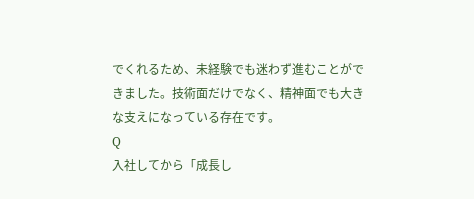でくれるため、未経験でも迷わず進むことができました。技術面だけでなく、精神面でも大きな支えになっている存在です。
Q
入社してから「成長し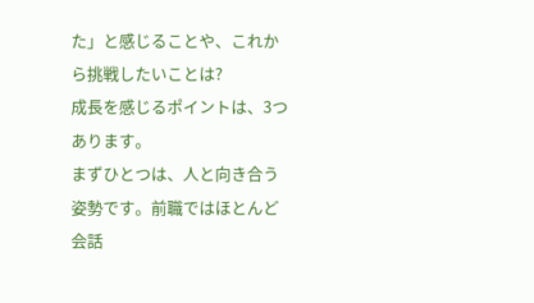た」と感じることや、これから挑戦したいことは?
成長を感じるポイントは、3つあります。
まずひとつは、人と向き合う姿勢です。前職ではほとんど会話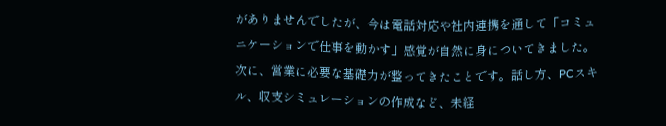がありませんでしたが、今は電話対応や社内連携を通して「コミュニケーションで仕事を動かす」感覚が自然に身についてきました。
次に、営業に必要な基礎力が整ってきたことです。話し方、PCスキル、収支シミュレーションの作成など、未経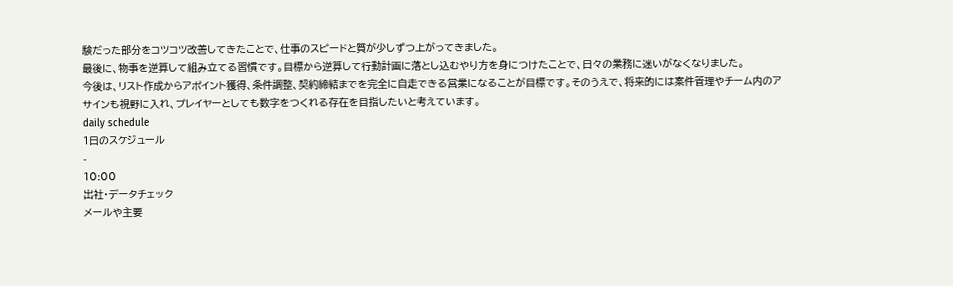験だった部分をコツコツ改善してきたことで、仕事のスピードと質が少しずつ上がってきました。
最後に、物事を逆算して組み立てる習慣です。目標から逆算して行動計画に落とし込むやり方を身につけたことで、日々の業務に迷いがなくなりました。
今後は、リスト作成からアポイント獲得、条件調整、契約締結までを完全に自走できる営業になることが目標です。そのうえで、将来的には案件管理やチーム内のアサインも視野に入れ、プレイヤーとしても数字をつくれる存在を目指したいと考えています。
daily schedule
1日のスケジュール
-
10:00
出社・データチェック
メールや主要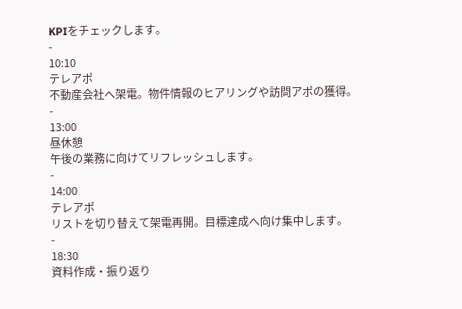KPIをチェックします。
-
10:10
テレアポ
不動産会社へ架電。物件情報のヒアリングや訪問アポの獲得。
-
13:00
昼休憩
午後の業務に向けてリフレッシュします。
-
14:00
テレアポ
リストを切り替えて架電再開。目標達成へ向け集中します。
-
18:30
資料作成・振り返り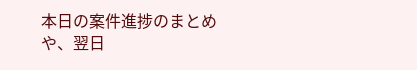本日の案件進捗のまとめや、翌日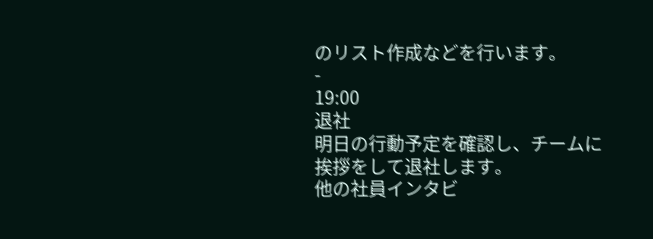のリスト作成などを行います。
-
19:00
退社
明日の行動予定を確認し、チームに挨拶をして退社します。
他の社員インタビ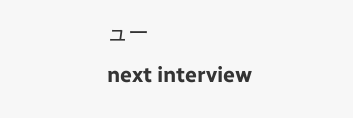ュー
next interview